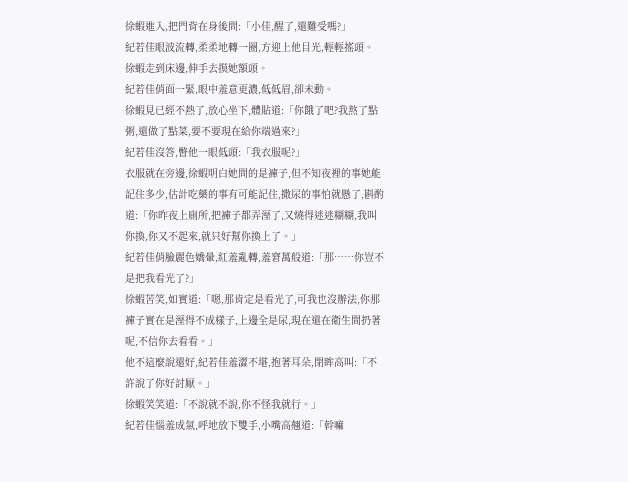徐蝦進入,把門背在身後問:「小佳,醒了,還難受嗎?」
紀若佳眼波流轉,柔柔地轉一圈,方迎上他目光,輕輕搖頭。
徐蝦走到床邊,伸手去摸她額頭。
紀若佳俏面一緊,眼中羞意更濃,低低眉,卻未動。
徐蝦見已經不熱了,放心坐下,體貼道:「你餓了吧?我熬了點粥,還做了點菜,要不要現在給你端過來?」
紀若佳沒答,瞥他一眼低頭:「我衣服呢?」
衣服就在旁邊,徐蝦明白她問的是褲子,但不知夜裡的事她能記住多少,估計吃藥的事有可能記住,撒尿的事怕就懸了,斟酌道:「你昨夜上廁所,把褲子都弄溼了,又燒得迷迷糊糊,我叫你換,你又不起來,就只好幫你換上了。」
紀若佳俏臉麗色嬌暈,紅羞亂轉,羞窘萬般道:「那……你豈不是把我看光了?」
徐蝦苦笑,如實道:「嗯,那肯定是看光了,可我也沒辦法,你那褲子實在是溼得不成樣子,上邊全是尿,現在還在衛生間扔著呢,不信你去看看。」
他不這麼說還好,紀若佳羞澀不堪,抱著耳朵,閉眸高叫:「不許說了你好討厭。」
徐蝦笑笑道:「不說就不說,你不怪我就行。」
紀若佳惱羞成氣,呼地放下雙手,小嘴高翹道:「幹嘛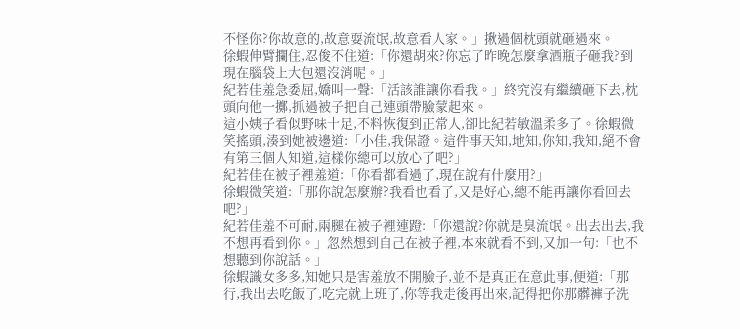不怪你?你故意的,故意耍流氓,故意看人家。」揪過個枕頭就砸過來。
徐蝦伸臂攔住,忍俊不住道:「你還胡來?你忘了昨晚怎麼拿酒瓶子砸我?到現在腦袋上大包還沒消呢。」
紀若佳羞急委屈,嬌叫一聲:「活該誰讓你看我。」終究沒有繼續砸下去,枕頭向他一擲,抓過被子把自己連頭帶臉蒙起來。
這小姨子看似野味十足,不料恢復到正常人,卻比紀若敏溫柔多了。徐蝦微笑搖頭,湊到她被邊道:「小佳,我保證。這件事天知,地知,你知,我知,絕不會有第三個人知道,這樣你總可以放心了吧?」
紀若佳在被子裡羞道:「你看都看過了,現在說有什麼用?」
徐蝦微笑道:「那你說怎麼辦?我看也看了,又是好心,總不能再讓你看回去吧?」
紀若佳羞不可耐,兩腿在被子裡連蹬:「你還說?你就是臭流氓。出去出去,我不想再看到你。」忽然想到自己在被子裡,本來就看不到,又加一句:「也不想聽到你說話。」
徐蝦識女多多,知她只是害羞放不開臉子,並不是真正在意此事,便道:「那行,我出去吃飯了,吃完就上班了,你等我走後再出來,記得把你那髒褲子洗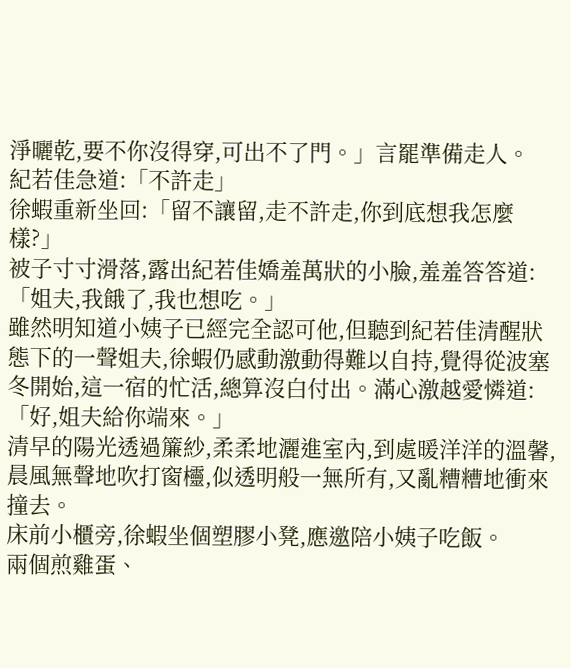淨曬乾,要不你沒得穿,可出不了門。」言罷準備走人。
紀若佳急道:「不許走」
徐蝦重新坐回:「留不讓留,走不許走,你到底想我怎麼樣?」
被子寸寸滑落,露出紀若佳嬌羞萬狀的小臉,羞羞答答道:「姐夫,我餓了,我也想吃。」
雖然明知道小姨子已經完全認可他,但聽到紀若佳清醒狀態下的一聲姐夫,徐蝦仍感動激動得難以自持,覺得從波塞冬開始,這一宿的忙活,總算沒白付出。滿心激越愛憐道:「好,姐夫給你端來。」
清早的陽光透過簾紗,柔柔地灑進室內,到處暖洋洋的溫馨,晨風無聲地吹打窗欞,似透明般一無所有,又亂糟糟地衝來撞去。
床前小櫃旁,徐蝦坐個塑膠小凳,應邀陪小姨子吃飯。
兩個煎雞蛋、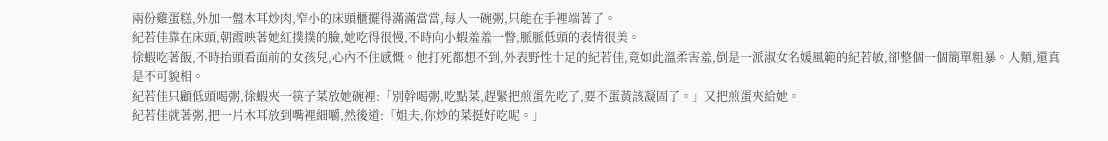兩份雞蛋糕,外加一盤木耳炒肉,窄小的床頭櫃擺得滿滿當當,每人一碗粥,只能在手裡端著了。
紀若佳靠在床頭,朝霞映著她紅撲撲的臉,她吃得很慢,不時向小蝦羞羞一瞥,脈脈低頭的表情很美。
徐蝦吃著飯,不時抬頭看面前的女孩兒,心內不住感慨。他打死都想不到,外表野性十足的紀若佳,竟如此溫柔害羞,倒是一派淑女名媛風範的紀若敏,卻整個一個簡單粗暴。人類,還真是不可貌相。
紀若佳只顧低頭喝粥,徐蝦夾一筷子菜放她碗裡:「別幹喝粥,吃點菜,趕緊把煎蛋先吃了,要不蛋黃該凝固了。」又把煎蛋夾給她。
紀若佳就著粥,把一片木耳放到嘴裡細嚼,然後道:「姐夫,你炒的菜挺好吃呢。」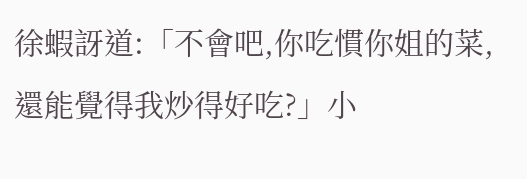徐蝦訝道:「不會吧,你吃慣你姐的菜,還能覺得我炒得好吃?」小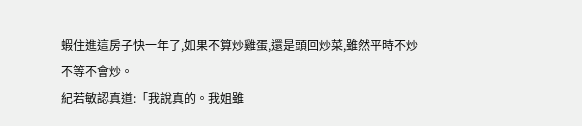蝦住進這房子快一年了,如果不算炒雞蛋,還是頭回炒菜,雖然平時不炒不等不會炒。
紀若敏認真道:「我說真的。我姐雖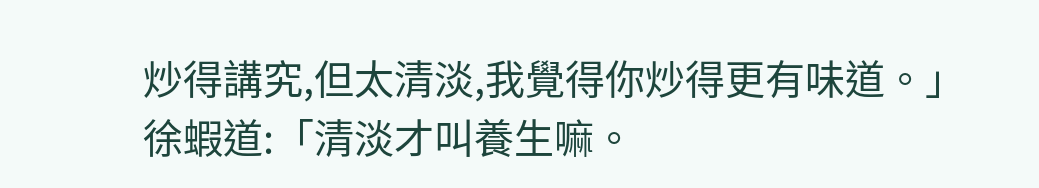炒得講究,但太清淡,我覺得你炒得更有味道。」
徐蝦道:「清淡才叫養生嘛。